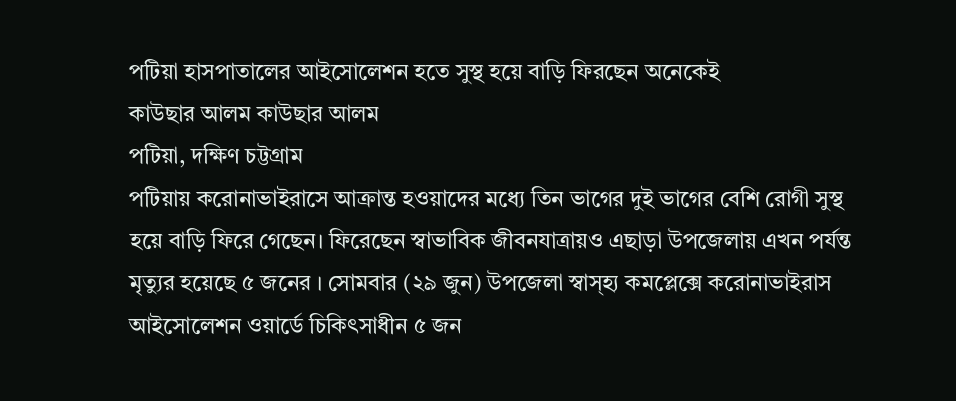পটিয়া হাসপাতালের আইসোলেশন হতে সুস্থ হয়ে বাড়ি ফিরছেন অনেকেই
কাউছার আলম কাউছার আলম
পটিয়া, দক্ষিণ চট্টগ্রাম
পটিয়ায় করোনাভাইরাসে আক্রান্ত হওয়াদের মধ্যে তিন ভাগের দুই ভাগের বেশি রোগী সুস্থ হয়ে বাড়ি ফিরে গেছেন। ফিরেছেন স্বাভাবিক জীবনযাত্রায়ও এছাড়া উপজেলায় এখন পর্যন্ত মৃত্যুর হয়েছে ৫ জনের । সোমবার (২৯ জুন) উপজেলা স্বাস্হ্য কমপ্লেক্সে করোনাভাইরাস আইসোলেশন ওয়ার্ডে চিকিৎসাধীন ৫ জন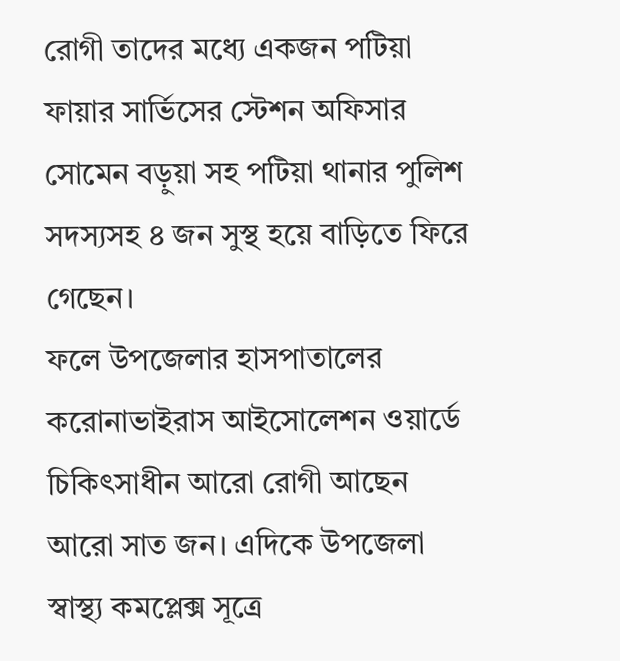রোগী তাদের মধ্যে একজন পটিয়া ফায়ার সার্ভিসের স্টেশন অফিসার সোমেন বড়ুয়া সহ পটিয়া থানার পুলিশ সদস্যসহ ৪ জন সুস্থ হয়ে বাড়িতে ফিরে গেছেন।
ফলে উপজেলার হাসপাতালের করোনাভাইরাস আইসোলেশন ওয়ার্ডে চিকিৎসাধীন আরো রোগী আছেন আরো সাত জন। এদিকে উপজেলা স্বাস্থ্য কমপ্লেক্স সূত্রে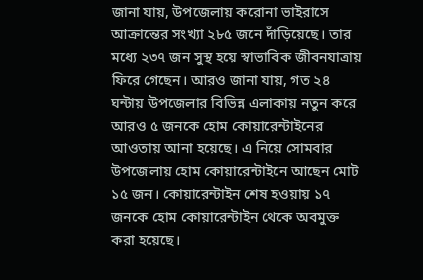জানা যায়, উপজেলায় করোনা ভাইরাসে আক্রান্তের সংখ্যা ২৮৫ জনে দাঁড়িয়েছে। তার মধ্যে ২৩৭ জন সুস্থ হয়ে স্বাভাবিক জীবনযাত্রায় ফিরে গেছেন। আরও জানা যায়, গত ২৪ ঘন্টায় উপজেলার বিভিন্ন এলাকায় নতুন করে আরও ৫ জনকে হোম কোয়ারেন্টাইনের আওতায় আনা হয়েছে। এ নিয়ে সোমবার উপজেলায় হোম কোয়ারেন্টাইনে আছেন মোট ১৫ জন। কোয়ারেন্টাইন শেষ হওয়ায় ১৭ জনকে হোম কোয়ারেন্টাইন থেকে অবমুক্ত করা হয়েছে।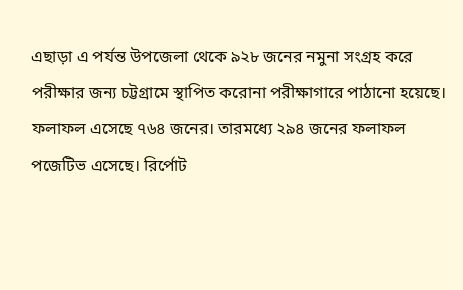এছাড়া এ পর্যন্ত উপজেলা থেকে ৯২৮ জনের নমুনা সংগ্রহ করে পরীক্ষার জন্য চট্টগ্রামে স্থাপিত করোনা পরীক্ষাগারে পাঠানো হয়েছে। ফলাফল এসেছে ৭৬৪ জনের। তারমধ্যে ২৯৪ জনের ফলাফল পজেটিভ এসেছে। রির্পোট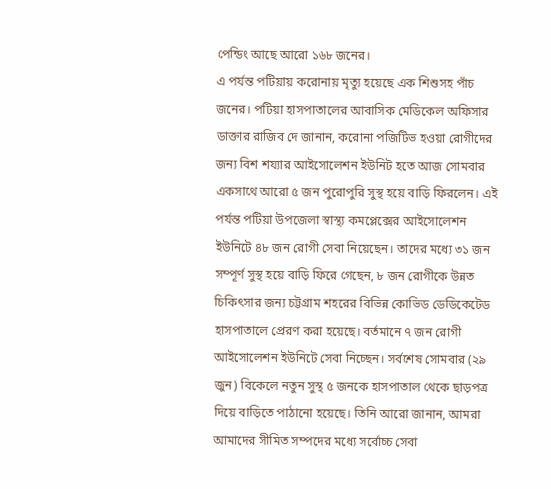পেন্ডিং আছে আরো ১৬৮ জনের।
এ পর্যন্ত পটিয়ায় করোনায় মৃত্যু হয়েছে এক শিশুসহ পাঁচ জনের। পটিয়া হাসপাতালের আবাসিক মেডিকেল অফিসার ডাক্তার রাজিব দে জানান, করোনা পজিটিভ হওয়া রোগীদের জন্য বিশ শয্যার আইসোলেশন ইউনিট হতে আজ সোমবার একসাথে আরো ৫ জন পুরোপুরি সুস্থ হয়ে বাড়ি ফিরলেন। এই পর্যন্ত পটিয়া উপজেলা স্বাস্থ্য কমপ্লেক্সের আইসোলেশন ইউনিটে ৪৮ জন রোগী সেবা নিয়েছেন। তাদের মধ্যে ৩১ জন সম্পূর্ণ সুস্থ হয়ে বাড়ি ফিরে গেছেন, ৮ জন রোগীকে উন্নত চিকিৎসার জন্য চট্টগ্রাম শহরের বিভিন্ন কোভিড ডেডিকেটেড হাসপাতালে প্রেরণ করা হয়েছে। বর্তমানে ৭ জন রোগী আইসোলেশন ইউনিটে সেবা নিচ্ছেন। সর্বশেষ সোমবার (২৯ জুন) বিকেলে নতুন সুস্থ ৫ জনকে হাসপাতাল থেকে ছাড়পত্র দিয়ে বাড়িতে পাঠানো হয়েছে। তিনি আরো জানান, আমরা আমাদের সীমিত সম্পদের মধ্যে সর্বোচ্চ সেবা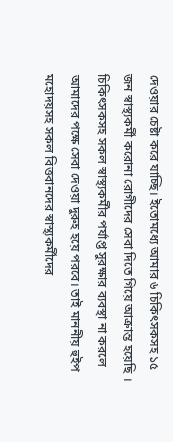দেওয়ার চেষ্টা করে যাচ্ছি। ইতোমধ্যে আমার ৬ চিকিৎসকসহ ১৫ জন স্বাস্থ্যকর্মী করোনা রোগীদের সেবা দিতে গিয়ে আক্রান্ত হয়েছি ।
চিকিৎসকসহ সকল স্বাস্থ্যকর্মীর পর্যাপ্ত সুরক্ষার ব্যবস্থা না করলে আমাদের পক্ষে সেবা দেওয়া দুরুহ হয়ে পরবে। তাই মাননীয় হুইপ মহোদয়সহ সকল বিত্তবানদের স্বাস্থ্যকর্মীদের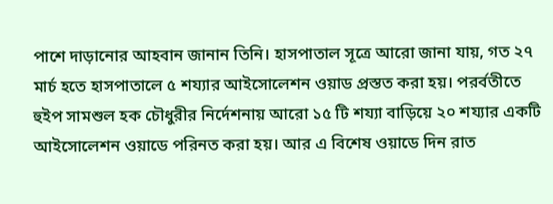পাশে দাড়ানোর আহবান জানান তিনি। হাসপাতাল সূত্রে আরো জানা যায়, গত ২৭ মার্চ হতে হাসপাতালে ৫ শয্যার আইসোলেশন ওয়াড প্রস্তত করা হয়। পরর্বতীতে হুইপ সামশুল হক চৌধুরীর নির্দেশনায় আরো ১৫ টি শয্যা বাড়িয়ে ২০ শয্যার একটি আইসোলেশন ওয়াডে পরিনত করা হয়। আর এ বিশেষ ওয়াডে দিন রাত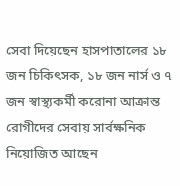সেবা দিয়েছেন হাসপাতালের ১৮ জন চিকিৎসক, ১৮ জন নার্স ও ৭ জন স্বাস্থ্যকর্মী করোনা আক্রান্ত রোগীদের সেবায় সার্বক্ষনিক নিয়োজিত আছেন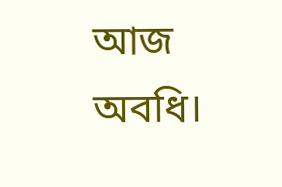আজ অবধি।